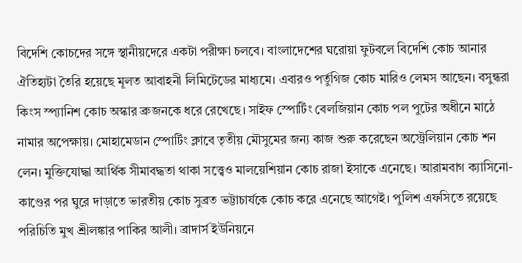বিদেশি কোচদের সঙ্গে স্থানীয়দেরে একটা পরীক্ষা চলবে। বাংলাদেশের ঘরোয়া ফুটবলে বিদেশি কোচ আনার ঐতিহ্যটা তৈরি হয়েছে মূলত আবাহনী লিমিটেডের মাধ্যমে। এবারও পর্তুগিজ কোচ মারিও লেমস আছেন। বসুন্ধরা কিংস স্প্যানিশ কোচ অস্কার ব্রুজনকে ধরে রেখেছে। সাইফ স্পোর্টিং বেলজিয়ান কোচ পল পুটের অধীনে মাঠে নামার অপেক্ষায়। মোহামেডান স্পোর্টিং ক্লাবে তৃতীয় মৌসুমের জন্য কাজ শুরু করেছেন অস্ট্রেলিয়ান কোচ শন লেন। মুক্তিযোদ্ধা আর্থিক সীমাবদ্ধতা থাকা সত্ত্বেও মালয়েশিয়ান কোচ রাজা ইসাকে এনেছে। আরামবাগ ক্যাসিনো-কাণ্ডের পর ঘুরে দাড়াতে ভারতীয় কোচ সুব্রত ভট্টাচার্যকে কোচ করে এনেছে আগেই। পুলিশ এফসিতে রয়েছে পরিচিতি মুখ শ্রীলঙ্কার পাকির আলী। ব্রাদার্স ইউনিয়নে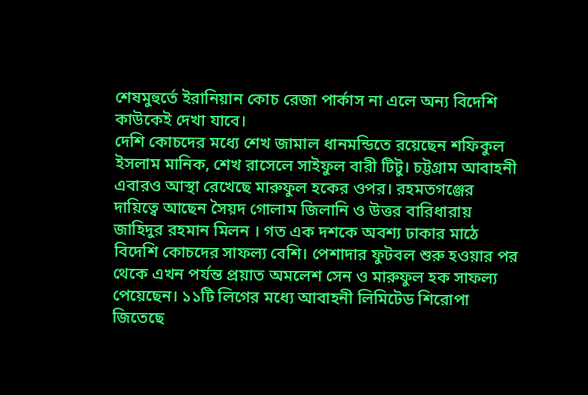শেষমুহুর্তে ইরানিয়ান কোচ রেজা পার্কাস না এলে অন্য বিদেশি কাউকেই দেখা যাবে।
দেশি কোচদের মধ্যে শেখ জামাল ধানমন্ডিতে রয়েছেন শফিকুল ইসলাম মানিক, শেখ রাসেলে সাইফুল বারী টিটু। চট্টগ্রাম আবাহনী এবারও আস্থা রেখেছে মারুফুল হকের ওপর। রহমতগঞ্জের দায়িত্বে আছেন সৈয়দ গোলাম জিলানি ও উত্তর বারিধারায় জাহিদুর রহমান মিলন । গত এক দশকে অবশ্য ঢাকার মাঠে বিদেশি কোচদের সাফল্য বেশি। পেশাদার ফুটবল শুরু হওয়ার পর থেকে এখন পর্যন্ত প্রয়াত অমলেশ সেন ও মারুফুল হক সাফল্য পেয়েছেন। ১১টি লিগের মধ্যে আবাহনী লিমিটেড শিরোপা জিতেছে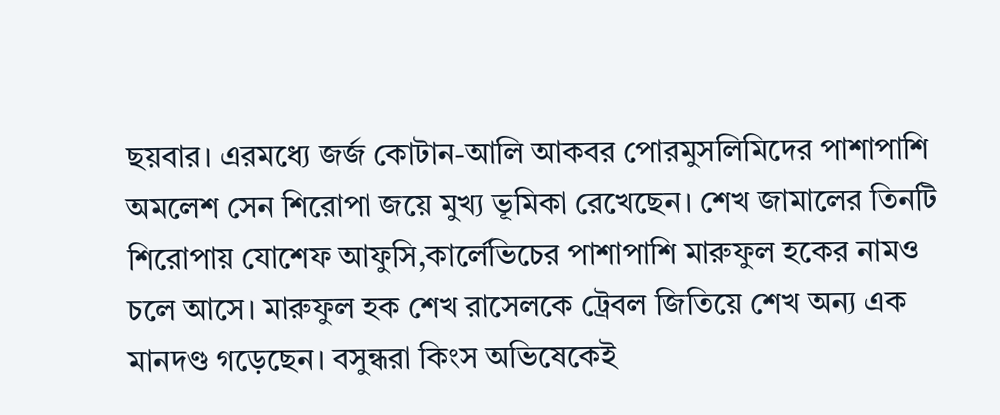ছয়বার। এরমধ্যে জর্জ কোটান-আলি আকবর পোরমুসলিমিদের পাশাপাশি অমলেশ সেন শিরোপা জয়ে মুখ্য ভূমিকা রেখেছেন। শেখ জামালের তিনটি শিরোপায় যোশেফ আফুসি,কার্লেভিচের পাশাপাশি মারুফুল হকের নামও চলে আসে। মারুফুল হক শেখ রাসেলকে ট্রেবল জিতিয়ে শেখ অন্য এক মানদণ্ড গড়েছেন। বসুন্ধরা কিংস অভিষেকেই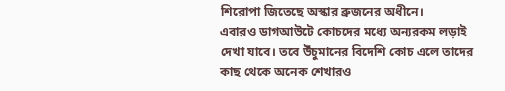শিরোপা জিতেছে অস্কার ব্রুজনের অধীনে।
এবারও ডাগআউটে কোচদের মধ্যে অন্যরকম লড়াই দেখা যাবে। তবে উঁচুমানের বিদেশি কোচ এলে তাদের কাছ থেকে অনেক শেখারও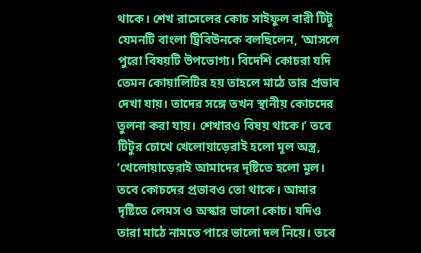থাকে। শেখ রাসেলের কোচ সাইফুল বারী টিটু যেমনটি বাংলা ট্রিবিউনকে বলছিলেন, ‘আসলে পুরো বিষয়টি উপভোগ্য। বিদেশি কোচরা যদি তেমন কোয়ালিটির হয় তাহলে মাঠে তার প্রভাব দেখা যায়। তাদের সঙ্গে তখন স্থানীয় কোচদের তুলনা করা যায়। শেখারও বিষয় থাকে।’ তবে টিটুর চোখে খেলোয়াড়েরাই হলো মূল অস্ত্র, ‘খেলোয়াড়েরাই আমাদের দৃষ্টিতে হলো মূল। তবে কোচদের প্রভাবও তো থাকে। আমার দৃষ্টিতে লেমস ও অস্কার ভালো কোচ। যদিও তারা মাঠে নামতে পারে ভালো দল নিয়ে। তবে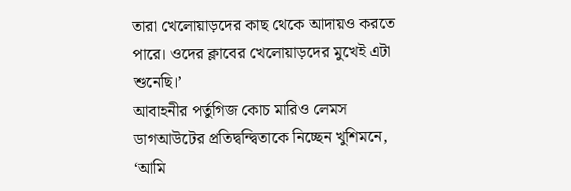তারা খেলোয়াড়দের কাছ থেকে আদায়ও করতে পারে। ওদের ক্লাবের খেলোয়াড়দের মুখেই এটা শুনেছি।’
আবাহনীর পর্তুগিজ কোচ মারিও লেমস ডাগআউটের প্রতিদ্বন্দ্বিতাকে নিচ্ছেন খুশিমনে, ‘আমি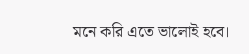মনে করি এতে ভালোই হবে।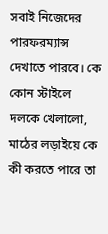সবাই নিজেদের পারফরম্যান্স দেখাতে পারবে। কে কোন স্টাইলে দলকে খেলালো, মাঠের লড়াইয়ে কে কী করতে পারে তা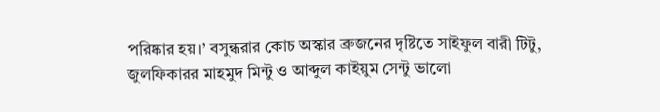পরিষ্কার হয়।’ বসুন্ধরার কোচ অস্কার ব্রুজনের দৃষ্টিতে সাইফুল বারী টিটু, জুলফিকারর মাহমুদ মিন্টু ও আব্দুল কাইয়ুম সেন্টু ভালো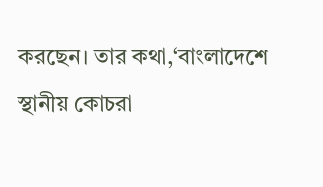করছেন। তার কথা,‘বাংলাদেশে স্থানীয় কোচরা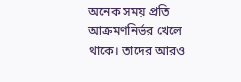অনেক সময় প্রতি আক্রমণনির্ভর খেলে থাকে। তাদের আরও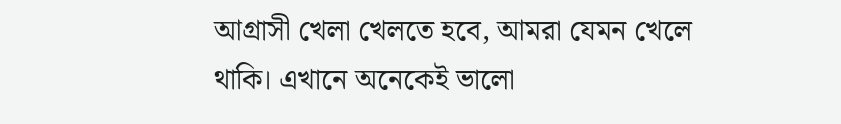আগ্রাসী খেলা খেলতে হবে, আমরা যেমন খেলে থাকি। এখানে অনেকেই ভালো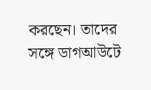করছেন। তাদের সঙ্গে ডাগআউটে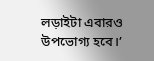লড়াইটা এবারও উপভোগ্য হবে।’